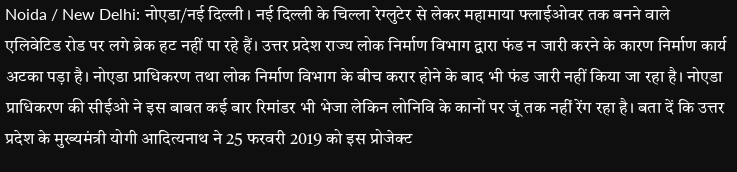Noida / New Delhi: नोएडा/नई दिल्ली । नई दिल्ली के चिल्ला रेग्लुटेर से लेकर महामाया फ्लाईओवर तक बनने वाले एलिवेटिड रोड पर लगे ब्रेक हट नहीं पा रहे हैं। उत्तर प्रदेश राज्य लोक निर्माण विभाग द्वारा फंड न जारी करने के कारण निर्माण कार्य अटका पड़ा है। नोएडा प्राधिकरण तथा लोक निर्माण विभाग के बीच करार होने के बाद भी फंड जारी नहीं किया जा रहा है। नोएडा प्राधिकरण की सीईओ ने इस बाबत कई बार रिमांडर भी भेजा लेकिन लोनिवि के कानों पर जूं तक नहीं रेंग रहा है। बता दें कि उत्तर प्रदेश के मुख्यमंत्री योगी आदित्यनाथ ने 25 फरवरी 2019 को इस प्रोजेक्ट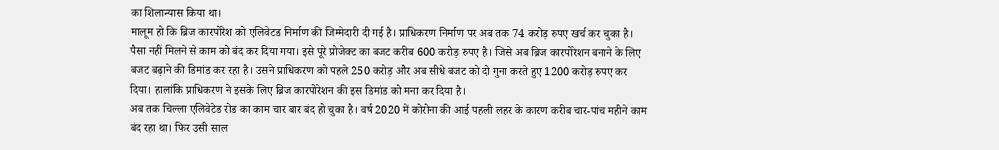का शिलान्यास किया था।
मालूम हो कि ब्रिज कारपोरेश को एलिवेटड निर्माण की जिम्मेदारी दी गई है। प्राधिकरण निर्माण पर अब तक 74 करोड़ रुपए खर्च कर चुका है। पैसा नहीं मिलने से काम को बंद कर दिया गया। इसे पूरे प्रोजेक्ट का बजट करीब 600 करोड़ रुपए है। जिसे अब ब्रिज कारपोरेशन बनाने के लिए बजट बढ़ाने की डिमांड कर रहा है। उसने प्राधिकरण को पहले 250 करोड़ और अब सीधे बजट को दो गुना करते हुए 1200 करोड़ रुपए कर दिया। हालांकि प्राधिकरण ने इसके लिए ब्रिज कारपोरेशन की इस डिमांड को मना कर दिया है।
अब तक चिल्ला एलिवेटेड रोड का काम चार बार बंद हो चुका है। वर्ष 2020 में कोरोना की आई पहली लहर के कारण करीब चार-पांच महीने काम बंद रहा था। फिर उसी साल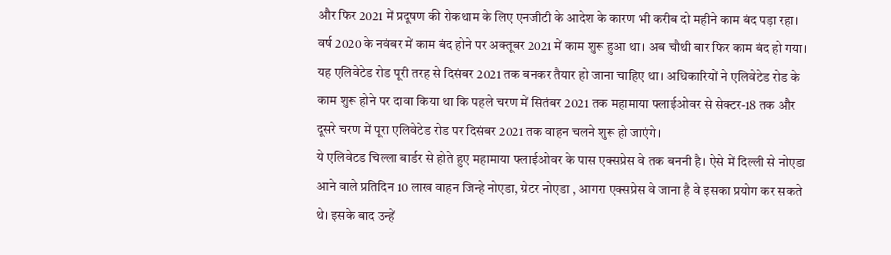और फिर 2021 में प्रदूषण की रोकथाम के लिए एनजीटी के आदेश के कारण भी करीब दो महीने काम बंद पड़ा रहा। वर्ष 2020 के नवंबर में काम बंद होने पर अक्तूबर 2021 में काम शुरू हुआ था। अब चौथी बार फिर काम बंद हो गया।
यह एलिवेटेड रोड पूरी तरह से दिसंबर 2021 तक बनकर तैयार हो जाना चाहिए था। अधिकारियों ने एलिवेटेड रोड के काम शुरू होने पर दावा किया था कि पहले चरण में सितंबर 2021 तक महामाया फ्लाईओवर से सेक्टर-18 तक और दूसरे चरण में पूरा एलिवेटेड रोड पर दिसंबर 2021 तक वाहन चलने शुरू हो जाएंगे।
ये एलिवेटड चिल्ला बार्डर से होते हुए महामाया फ्लाईओवर के पास एक्सप्रेस वे तक बननी है। ऐसे में दिल्ली से नोएडा आने वाले प्रतिदिन 10 लाख वाहन जिन्हे नोएडा, ग्रेटर नोएडा , आगरा एक्सप्रेस वे जाना है वे इसका प्रयोग कर सकते थे। इसके बाद उन्हें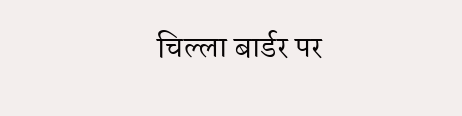चिल्ला बार्डर पर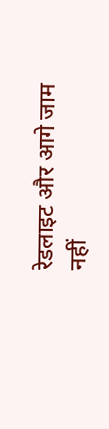रेडलाइट और आगे जाम नहीं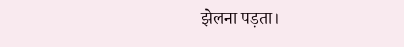झेलना पड़ता।